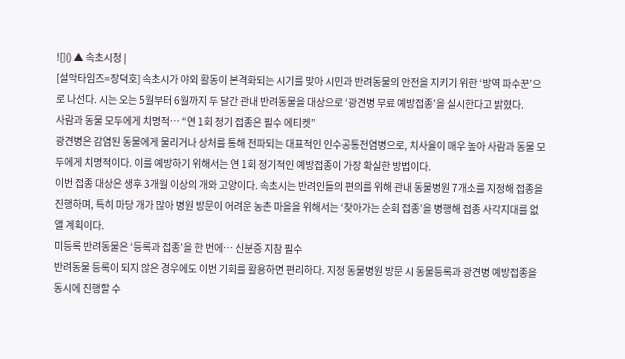![]() ▲ 속초시청 |
[설악타임즈=장덕호] 속초시가 야외 활동이 본격화되는 시기를 맞아 시민과 반려동물의 안전을 지키기 위한 ‘방역 파수꾼’으로 나선다. 시는 오는 5월부터 6월까지 두 달간 관내 반려동물을 대상으로 ‘광견병 무료 예방접종’을 실시한다고 밝혔다.
사람과 동물 모두에게 치명적… “연 1회 정기 접종은 필수 에티켓”
광견병은 감염된 동물에게 물리거나 상처를 통해 전파되는 대표적인 인수공통전염병으로, 치사율이 매우 높아 사람과 동물 모두에게 치명적이다. 이를 예방하기 위해서는 연 1회 정기적인 예방접종이 가장 확실한 방법이다.
이번 접종 대상은 생후 3개월 이상의 개와 고양이다. 속초시는 반려인들의 편의를 위해 관내 동물병원 7개소를 지정해 접종을 진행하며, 특히 마당 개가 많아 병원 방문이 어려운 농촌 마을을 위해서는 ‘찾아가는 순회 접종’을 병행해 접종 사각지대를 없앨 계획이다.
미등록 반려동물은 ‘등록과 접종’을 한 번에… 신분증 지참 필수
반려동물 등록이 되지 않은 경우에도 이번 기회를 활용하면 편리하다. 지정 동물병원 방문 시 동물등록과 광견병 예방접종을 동시에 진행할 수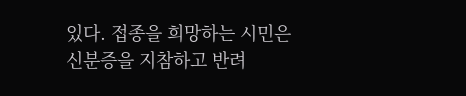있다. 접종을 희망하는 시민은 신분증을 지참하고 반려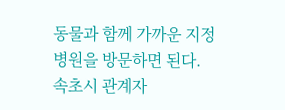동물과 함께 가까운 지정 병원을 방문하면 된다.
속초시 관계자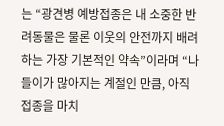는 “광견병 예방접종은 내 소중한 반려동물은 물론 이웃의 안전까지 배려하는 가장 기본적인 약속”이라며 “나들이가 많아지는 계절인 만큼, 아직 접종을 마치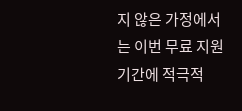지 않은 가정에서는 이번 무료 지원 기간에 적극적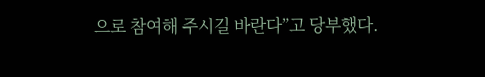으로 참여해 주시길 바란다”고 당부했다.